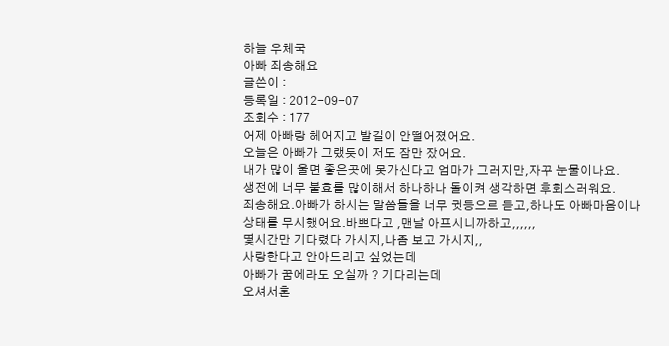하늘 우체국
아빠 죄송해요
글쓴이 :
등록일 : 2012-09-07
조회수 : 177
어제 아빠랑 헤어지고 발길이 안떨어졌어요.
오늘은 아빠가 그랬듯이 저도 잠만 잤어요.
내가 많이 울면 좋은곳에 못가신다고 엄마가 그러지만,자꾸 눈물이나요.
생전에 너무 불효를 많이해서 하나하나 돌이켜 생각하면 후회스러워요.
죄송해요.아빠가 하시는 말씀들을 너무 귓등으르 듣고,하나도 아빠마음이나
상태를 무시했어요.바쁘다고 ,맨날 아프시니까하고,,,,,,
몇시간만 기다렸다 가시지,나좀 보고 가시지,,
사랑한다고 안아드리고 싶었는데
아빠가 꿈에라도 오실까 ? 기다리는데
오셔서혼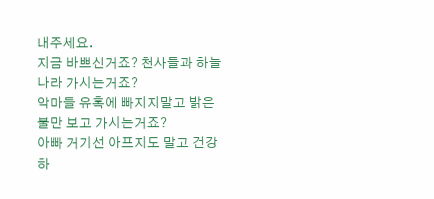내주세요.
지금 바쁘신거죠? 천사들과 하늘나라 가시는거죠?
악마들 유혹에 빠지지말고 밝은불만 보고 가시는거죠?
아빠 거기선 아프지도 말고 건강하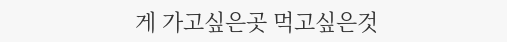게 가고싶은곳 먹고싶은것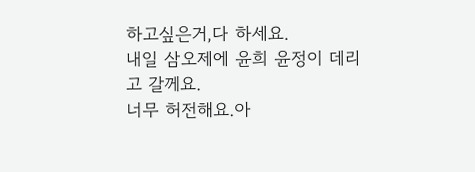하고싶은거,다 하세요.
내일 삼오제에 윤희 윤정이 데리고 갈께요.
너무 허전해요.아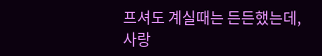프셔도 계실때는 든든했는데,
사랑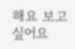해요 보고싶어요